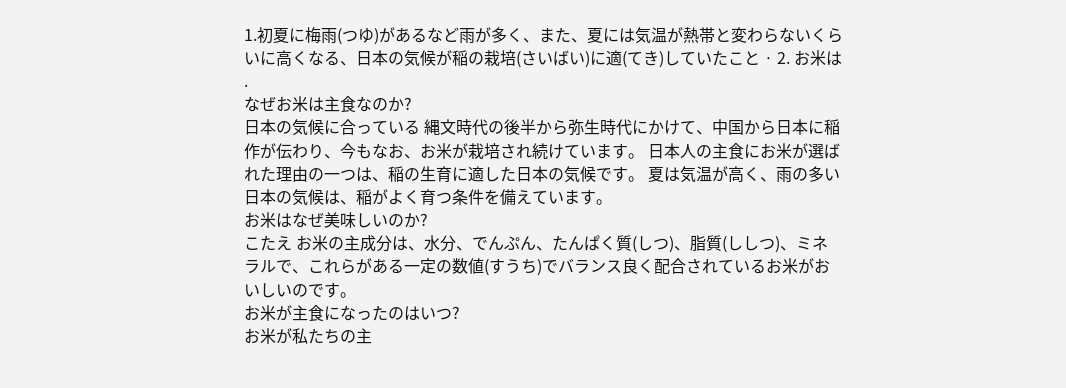1.初夏に梅雨(つゆ)があるなど雨が多く、また、夏には気温が熱帯と変わらないくらいに高くなる、日本の気候が稲の栽培(さいばい)に適(てき)していたこと · 2. お米は .
なぜお米は主食なのか?
日本の気候に合っている 縄文時代の後半から弥生時代にかけて、中国から日本に稲作が伝わり、今もなお、お米が栽培され続けています。 日本人の主食にお米が選ばれた理由の一つは、稲の生育に適した日本の気候です。 夏は気温が高く、雨の多い日本の気候は、稲がよく育つ条件を備えています。
お米はなぜ美味しいのか?
こたえ お米の主成分は、水分、でんぷん、たんぱく質(しつ)、脂質(ししつ)、ミネラルで、これらがある一定の数値(すうち)でバランス良く配合されているお米がおいしいのです。
お米が主食になったのはいつ?
お米が私たちの主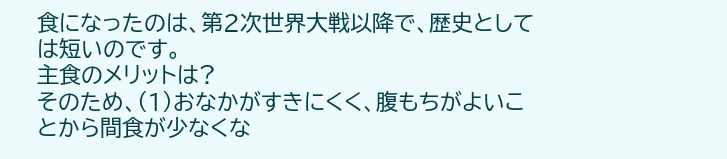食になったのは、第2次世界大戦以降で、歴史としては短いのです。
主食のメリットは?
そのため、(1)おなかがすきにくく、腹もちがよいことから間食が少なくな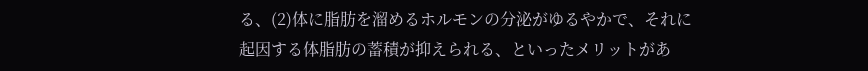る、(2)体に脂肪を溜めるホルモンの分泌がゆるやかで、それに起因する体脂肪の蓄積が抑えられる、といったメリットがあ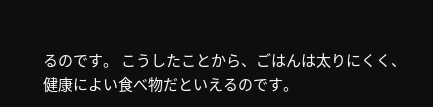るのです。 こうしたことから、ごはんは太りにくく、健康によい食べ物だといえるのです。